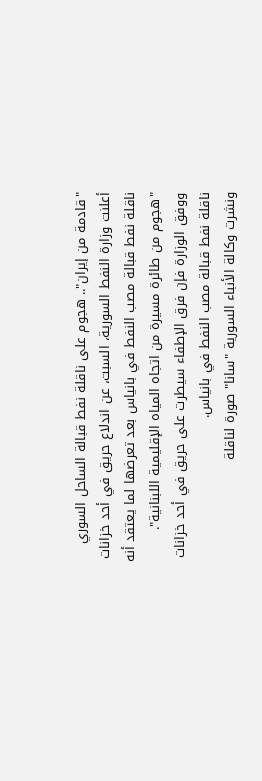"قادمة من إيران".. هجوم على ناقلة نفط قبالة الساحل السوري
أعلنت وزارة النفط السورية، السبت، عن اندلاع حريق في أحد خزانات ناقلة نفط قبالة مصب النفط في بانياس بعد تعرضها لما يعتقد أنه "هجوم من طائرة مسيرة من اتجاه المياه الإقليمية اللبنانية".
ووفق الوزارة فإن فرق الإطفاء سيطرت على حريق في أحد خزانات ناقلة نفط قبالة مصب النفط في بانياس.
ونشرت وكالة الأنباء السورية "سانا" صورة لناقلة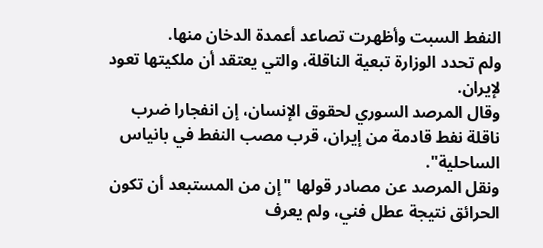النفط السبت وأظهرت تصاعد أعمدة الدخان منها.
ولم تحدد الوزارة تبعية الناقلة، والتي يعتقد أن ملكيتها تعود لإيران.
وقال المرصد السوري لحقوق الإنسان، إن انفجارا ضرب ناقلة نفط قادمة من إيران، قرب مصب النفط في بانياس الساحلية".
ونقل المرصد عن مصادر قولها "إن من المستبعد أن تكون الحرائق نتيجة عطل فني، ولم يعرف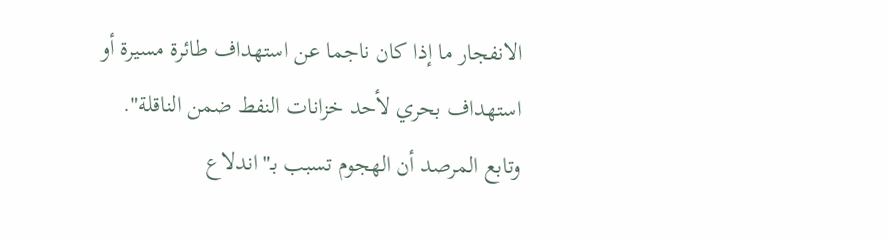الانفجار ما إذا كان ناجما عن استهداف طائرة مسيرة أو استهداف بحري لأحد خزانات النفط ضمن الناقلة".
وتابع المرصد أن الهجوم تسبب بـ"اندلاع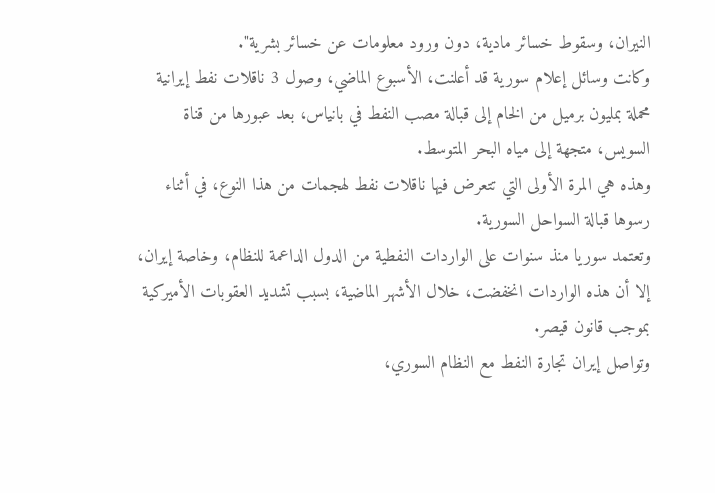النيران، وسقوط خسائر مادية، دون ورود معلومات عن خسائر بشرية".
وكانت وسائل إعلام سورية قد أعلنت، الأسبوع الماضي، وصول 3 ناقلات نفط إيرانية محملة بمليون برميل من الخام إلى قبالة مصب النفط في بانياس، بعد عبورها من قناة السويس، متجهة إلى مياه البحر المتوسط.
وهذه هي المرة الأولى التي تتعرض فيها ناقلات نفط لهجمات من هذا النوع، في أثناء رسوها قبالة السواحل السورية.
وتعتمد سوريا منذ سنوات على الواردات النفطية من الدول الداعمة للنظام، وخاصة إيران، إلا أن هذه الواردات انخفضت، خلال الأشهر الماضية، بسبب تشديد العقوبات الأميركية بموجب قانون قيصر.
وتواصل إيران تجارة النفط مع النظام السوري،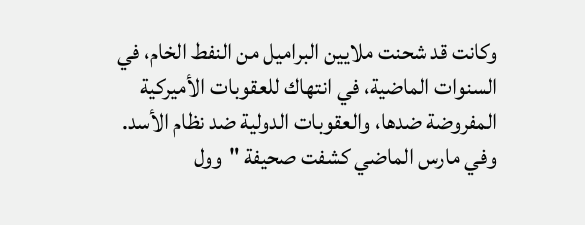وكانت قد شحنت ملايين البراميل من النفط الخام، في السنوات الماضية، في انتهاك للعقوبات الأميركية المفروضة ضدها، والعقوبات الدولية ضد نظام الأسد.
وفي مارس الماضي كشفت صحيفة "وول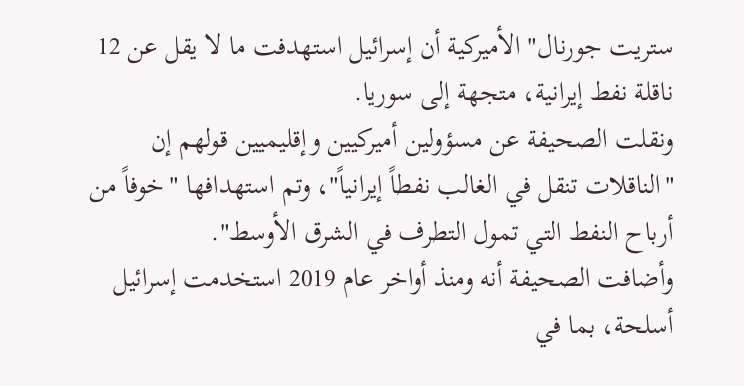ستريت جورنال" الأميركية أن إسرائيل استهدفت ما لا يقل عن 12 ناقلة نفط إيرانية، متجهة إلى سوريا.
ونقلت الصحيفة عن مسؤولين أميركيين وإقليميين قولهم إن "الناقلات تنقل في الغالب نفطاً إيرانياً"، وتم استهدافها "خوفاً من أرباح النفط التي تمول التطرف في الشرق الأوسط".
وأضافت الصحيفة أنه ومنذ أواخر عام 2019 استخدمت إسرائيل أسلحة، بما في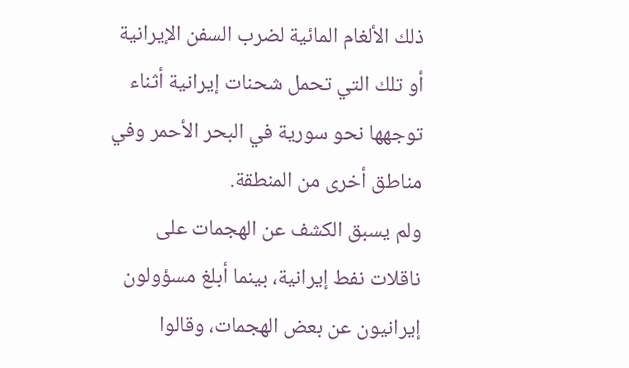ذلك الألغام المائية لضرب السفن الإيرانية أو تلك التي تحمل شحنات إيرانية أثناء توجهها نحو سورية في البحر الأحمر وفي مناطق أخرى من المنطقة.
ولم يسبق الكشف عن الهجمات على ناقلات نفط إيرانية، بينما أبلغ مسؤولون إيرانيون عن بعض الهجمات، وقالوا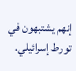إنهم يشتبهون في تورط إسرائيلي.